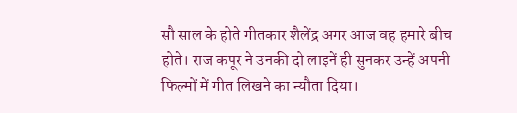सौ साल के होते गीतकार शैलेंद्र अगर आज वह हमारे बीच होते। राज कपूर ने उनकी दो लाइनें ही सुनकर उन्हें अपनी फिल्मों में गीत लिखने का न्यौता दिया।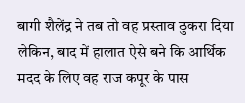बागी शैलेंद्र ने तब तो वह प्रस्ताव ठुकरा दिया लेकिन, बाद में हालात ऐसे बने कि आर्थिक मदद के लिए वह राज कपूर के पास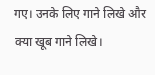गए। उनके लिए गाने लिखे और क्या खूब गाने लिखे।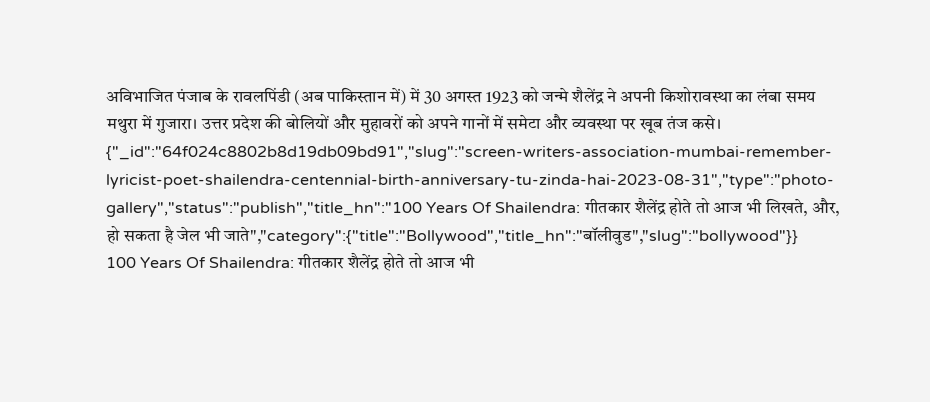अविभाजित पंजाब के रावलपिंडी (अब पाकिस्तान में) में 30 अगस्त 1923 को जन्मे शैलेंद्र ने अपनी किशोरावस्था का लंबा समय मथुरा में गुजारा। उत्तर प्रदेश की बोलियों और मुहावरों को अपने गानों में समेटा और व्यवस्था पर खूब तंज कसे।
{"_id":"64f024c8802b8d19db09bd91","slug":"screen-writers-association-mumbai-remember-lyricist-poet-shailendra-centennial-birth-anniversary-tu-zinda-hai-2023-08-31","type":"photo-gallery","status":"publish","title_hn":"100 Years Of Shailendra: गीतकार शैलेंद्र होते तो आज भी लिखते, और, हो सकता है जेल भी जाते","category":{"title":"Bollywood","title_hn":"बॉलीवुड","slug":"bollywood"}}
100 Years Of Shailendra: गीतकार शैलेंद्र होते तो आज भी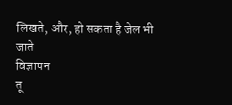लिखते, और, हो सकता है जेल भी जाते
विज्ञापन
तू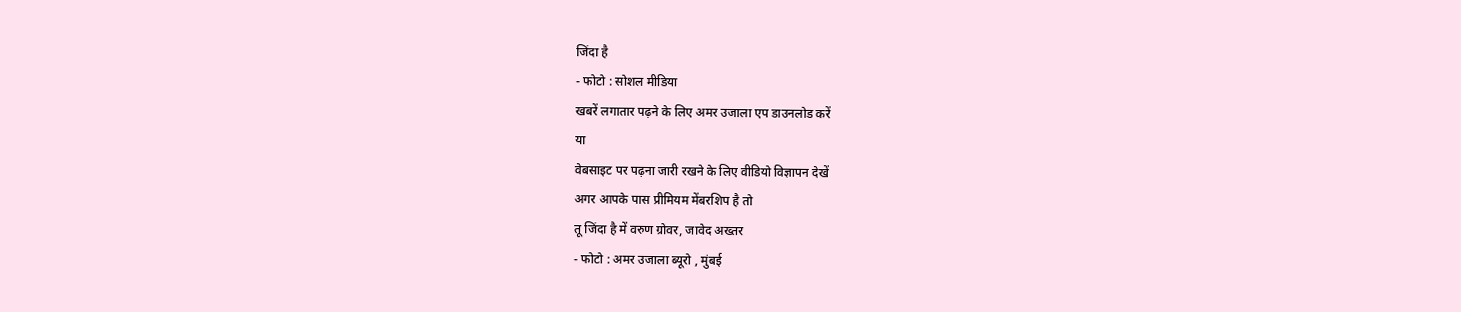जिंदा है
- फोटो : सोशल मीडिया
खबरें लगातार पढ़ने के लिए अमर उजाला एप डाउनलोड करें
या
वेबसाइट पर पढ़ना जारी रखने के लिए वीडियो विज्ञापन देखें
अगर आपके पास प्रीमियम मेंबरशिप है तो
तू जिंदा है में वरुण ग्रोवर, जावेद अख्तर
- फोटो : अमर उजाला ब्यूरो , मुंबई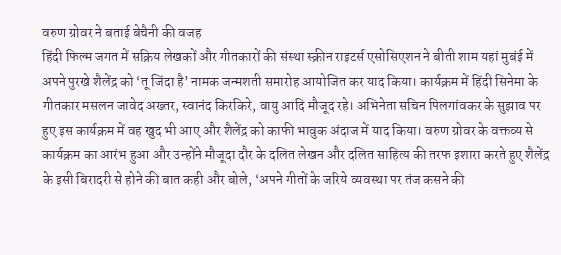वरुण ग्रोवर ने बताई बेचैनी की वजह
हिंदी फिल्म जगत में सक्रिय लेखकों और गीतकारों की संस्था स्क्रीन राइटर्स एसोसिएशन ने बीती शाम यहां मुबंई में अपने पुरखे शैलेंद्र को ‘तू जिंदा है’ नामक जन्मशती समारोह आयोजित कर याद किया। कार्यक्रम में हिंदी सिनेमा के गीतकार मसलन जावेद अख्तर, स्वानंद किरकिरे, वायु आदि मौजूद रहे। अभिनेता सचिन पिलगांवकर के सुझाव पर हुए इस कार्यक्रम में वह खुद भी आए और शैलेंद्र को काफी भावुक अंदाज में याद किया। वरुण ग्रोवर के वक्तव्य से कार्यक्रम का आरंभ हुआ और उन्होंने मौजूदा दौर के दलित लेखन और दलित साहित्य की तरफ इशारा करते हुए शैलेंद्र के इसी बिरादरी से होने की बात कही और बोले, ‘अपने गीतों के जरिये व्यवस्था पर तंज कसने की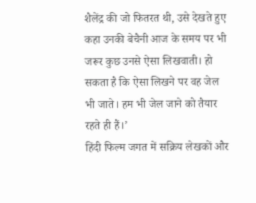शैलेंद्र की जो फितरत थी, उसे देखते हुए कहा उनकी बेचैनी आज के समय पर भी जरूर कुछ उनसे ऐसा लिखवाती। हो सकता है कि ऐसा लिखने पर वह जेल भी जाते। हम भी जेल जाने को तैयार रहते ही हैं।’
हिंदी फिल्म जगत में सक्रिय लेखकों और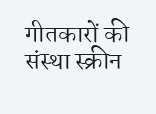गीतकारों की संस्था स्क्रीन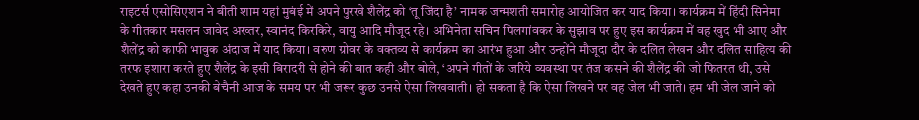राइटर्स एसोसिएशन ने बीती शाम यहां मुबंई में अपने पुरखे शैलेंद्र को ‘तू जिंदा है’ नामक जन्मशती समारोह आयोजित कर याद किया। कार्यक्रम में हिंदी सिनेमा के गीतकार मसलन जावेद अख्तर, स्वानंद किरकिरे, वायु आदि मौजूद रहे। अभिनेता सचिन पिलगांवकर के सुझाव पर हुए इस कार्यक्रम में वह खुद भी आए और शैलेंद्र को काफी भावुक अंदाज में याद किया। वरुण ग्रोवर के वक्तव्य से कार्यक्रम का आरंभ हुआ और उन्होंने मौजूदा दौर के दलित लेखन और दलित साहित्य की तरफ इशारा करते हुए शैलेंद्र के इसी बिरादरी से होने की बात कही और बोले, ‘अपने गीतों के जरिये व्यवस्था पर तंज कसने की शैलेंद्र की जो फितरत थी, उसे देखते हुए कहा उनकी बेचैनी आज के समय पर भी जरूर कुछ उनसे ऐसा लिखवाती। हो सकता है कि ऐसा लिखने पर वह जेल भी जाते। हम भी जेल जाने को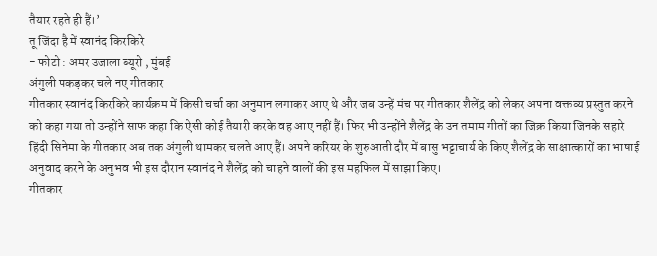तैयार रहते ही हैं।’
तू जिंदा है में स्वानंद किरकिरे
- फोटो : अमर उजाला ब्यूरो , मुंबई
अंगुली पकड़कर चले नए गीतकार
गीतकार स्वानंद किरकिरे कार्यक्रम में किसी चर्चा का अनुमान लगाकर आए थे और जब उन्हें मंच पर गीतकार शैलेंद्र को लेकर अपना वक्तव्य प्रस्तुत करने को कहा गया तो उन्होंने साफ कहा कि ऐसी कोई तैयारी करके वह आए नहीं हैं। फिर भी उन्होंने शैलेंद्र के उन तमाम गीतों का जिक्र किया जिनके सहारे हिंदी सिनेमा के गीतकार अब तक अंगुली थामकर चलते आए हैं। अपने करियर के शुरुआती दौर में बासु भट्टाचार्य के किए शैलेंद्र के साक्षात्कारों का भाषाई अनुवाद करने के अनुभव भी इस दौरान स्वानंद ने शैलेंद्र को चाहने वालों की इस महफिल में साझा किए।
गीतकार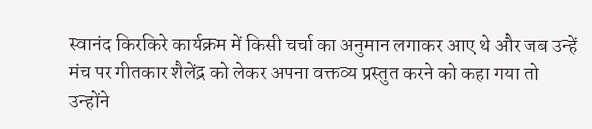स्वानंद किरकिरे कार्यक्रम में किसी चर्चा का अनुमान लगाकर आए थे और जब उन्हें मंच पर गीतकार शैलेंद्र को लेकर अपना वक्तव्य प्रस्तुत करने को कहा गया तो उन्होंने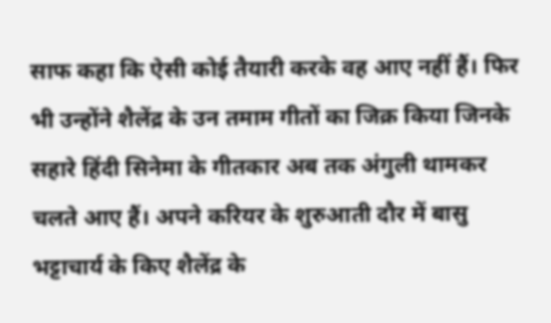साफ कहा कि ऐसी कोई तैयारी करके वह आए नहीं हैं। फिर भी उन्होंने शैलेंद्र के उन तमाम गीतों का जिक्र किया जिनके सहारे हिंदी सिनेमा के गीतकार अब तक अंगुली थामकर चलते आए हैं। अपने करियर के शुरुआती दौर में बासु भट्टाचार्य के किए शैलेंद्र के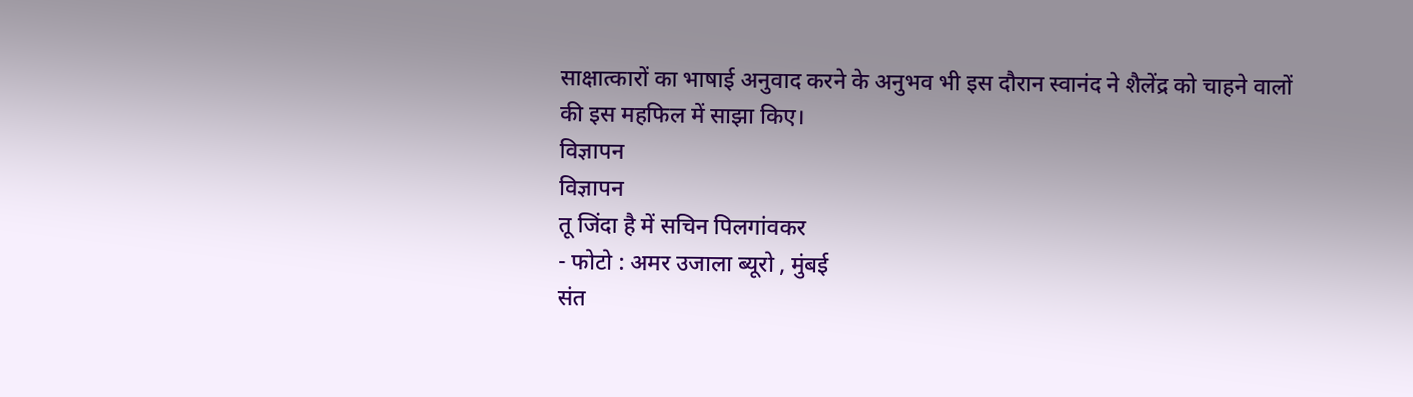साक्षात्कारों का भाषाई अनुवाद करने के अनुभव भी इस दौरान स्वानंद ने शैलेंद्र को चाहने वालों की इस महफिल में साझा किए।
विज्ञापन
विज्ञापन
तू जिंदा है में सचिन पिलगांवकर
- फोटो : अमर उजाला ब्यूरो , मुंबई
संत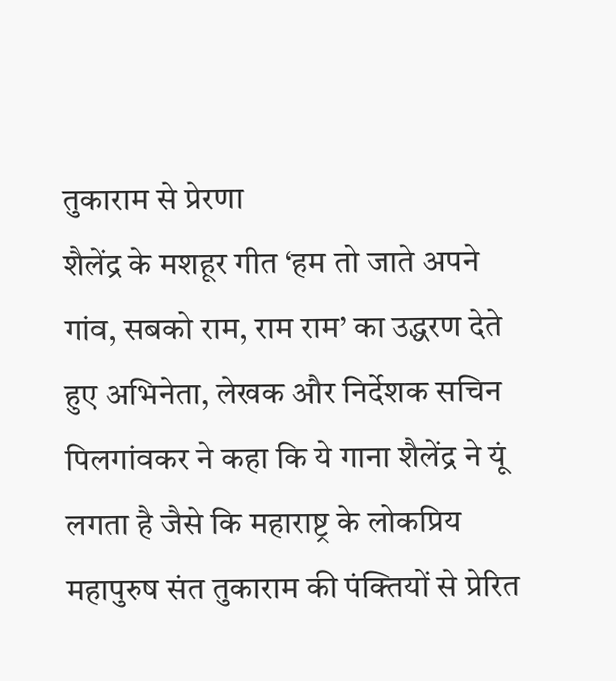तुकाराम से प्रेरणा
शैलेंद्र के मशहूर गीत ‘हम तो जाते अपने गांव, सबको राम, राम राम’ का उद्धरण देते हुए अभिनेता, लेखक और निर्देशक सचिन पिलगांवकर ने कहा कि ये गाना शैलेंद्र ने यूं लगता है जैसे कि महाराष्ट्र के लोकप्रिय महापुरुष संत तुकाराम की पंक्तियों से प्रेरित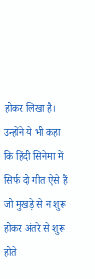होकर लिखा है। उन्होंने ये भी कहा कि हिंदी सिनेमा में सिर्फ दो गीत ऐसे हैं जो मुखड़े से न शुरू होकर अंतरे से शुरू होते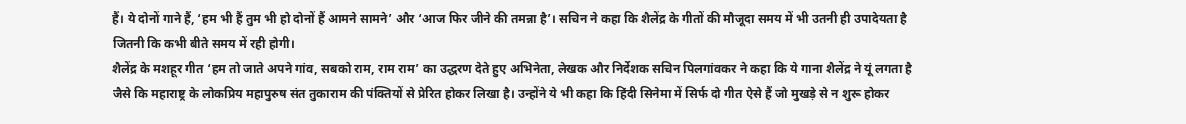हैं। ये दोनों गाने हैं, ‘हम भी हैं तुम भी हो दोनों हैं आमने सामने’ और ‘आज फिर जीने की तमन्ना है’। सचिन ने कहा कि शैलेंद्र के गीतों की मौजूदा समय में भी उतनी ही उपादेयता है जितनी कि कभी बीते समय में रही होगी।
शैलेंद्र के मशहूर गीत ‘हम तो जाते अपने गांव, सबको राम, राम राम’ का उद्धरण देते हुए अभिनेता, लेखक और निर्देशक सचिन पिलगांवकर ने कहा कि ये गाना शैलेंद्र ने यूं लगता है जैसे कि महाराष्ट्र के लोकप्रिय महापुरुष संत तुकाराम की पंक्तियों से प्रेरित होकर लिखा है। उन्होंने ये भी कहा कि हिंदी सिनेमा में सिर्फ दो गीत ऐसे हैं जो मुखड़े से न शुरू होकर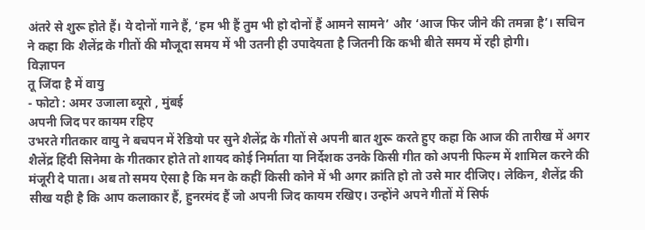अंतरे से शुरू होते हैं। ये दोनों गाने हैं, ‘हम भी हैं तुम भी हो दोनों हैं आमने सामने’ और ‘आज फिर जीने की तमन्ना है’। सचिन ने कहा कि शैलेंद्र के गीतों की मौजूदा समय में भी उतनी ही उपादेयता है जितनी कि कभी बीते समय में रही होगी।
विज्ञापन
तू जिंदा है में वायु
- फोटो : अमर उजाला ब्यूरो , मुंबई
अपनी जिद पर कायम रहिए
उभरते गीतकार वायु ने बचपन में रेडियो पर सुने शैलेंद्र के गीतों से अपनी बात शुरू करते हुए कहा कि आज की तारीख में अगर शैलेंद्र हिंदी सिनेमा के गीतकार होते तो शायद कोई निर्माता या निर्देशक उनके किसी गीत को अपनी फिल्म में शामिल करने की मंजूरी दे पाता। अब तो समय ऐसा है कि मन के कहीं किसी कोने में भी अगर क्रांति हो तो उसे मार दीजिए। लेकिन, शैलेंद्र की सीख यही है कि आप कलाकार हैं, हुनरमंद हैं जो अपनी जिद कायम रखिए। उन्होंने अपने गीतों में सिर्फ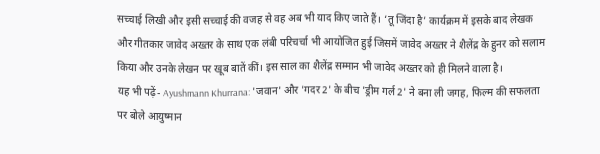सच्चाई लिखी और इसी सच्चाई की वजह से वह अब भी याद किए जाते हैं। ‘तू जिंदा है’ कार्यक्रम में इसके बाद लेखक और गीतकार जावेद अख्तर के साथ एक लंबी परिचर्चा भी आयोजित हुई जिसमें जावेद अख्तर ने शैलेंद्र के हुनर को सलाम किया और उनके लेखन पर खूब बातें कीं। इस साल का शैलेंद्र सम्मान भी जावेद अख्तर को ही मिलने वाला है।
यह भी पढ़ें- Ayushmann Khurrana: 'जवान' और 'गदर 2' के बीच 'ड्रीम गर्ल 2' ने बना ली जगह, फिल्म की सफलता पर बोले आयुष्मान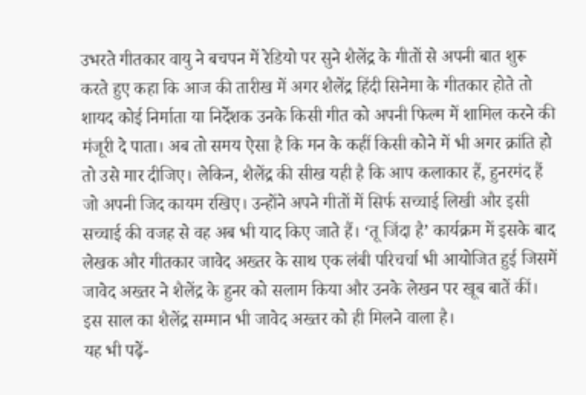उभरते गीतकार वायु ने बचपन में रेडियो पर सुने शैलेंद्र के गीतों से अपनी बात शुरू करते हुए कहा कि आज की तारीख में अगर शैलेंद्र हिंदी सिनेमा के गीतकार होते तो शायद कोई निर्माता या निर्देशक उनके किसी गीत को अपनी फिल्म में शामिल करने की मंजूरी दे पाता। अब तो समय ऐसा है कि मन के कहीं किसी कोने में भी अगर क्रांति हो तो उसे मार दीजिए। लेकिन, शैलेंद्र की सीख यही है कि आप कलाकार हैं, हुनरमंद हैं जो अपनी जिद कायम रखिए। उन्होंने अपने गीतों में सिर्फ सच्चाई लिखी और इसी सच्चाई की वजह से वह अब भी याद किए जाते हैं। ‘तू जिंदा है’ कार्यक्रम में इसके बाद लेखक और गीतकार जावेद अख्तर के साथ एक लंबी परिचर्चा भी आयोजित हुई जिसमें जावेद अख्तर ने शैलेंद्र के हुनर को सलाम किया और उनके लेखन पर खूब बातें कीं। इस साल का शैलेंद्र सम्मान भी जावेद अख्तर को ही मिलने वाला है।
यह भी पढ़ें-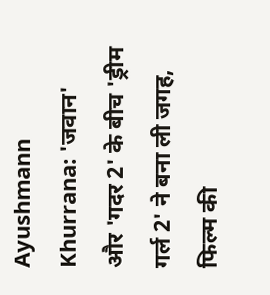Ayushmann Khurrana: 'जवान' और 'गदर 2' के बीच 'ड्रीम गर्ल 2' ने बना ली जगह, फिल्म की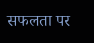सफलता पर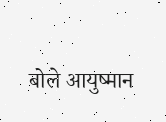बोले आयुष्मान